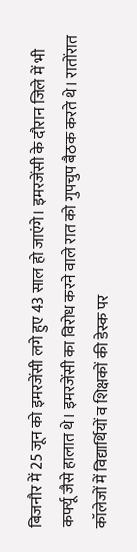बिजनौर में 25 जून को इमरजेंसी लगे हुए 43 साल हो जाएंगे। इमरजेंसी के दौरान जिले में भी कर्फ्यू जैसे हालात थे। इमरजेंसी का विरोध करने वाले रात को गुपचुप बैठक करते थे। रातोंरात कॉलेजों में विद्यार्थियों व शिक्षकों की डेस्क पर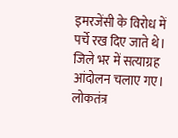इमरजेंसी के विरोध में पर्चे रख दिए जाते थे। जिले भर में सत्याग्रह आंदोलन चलाए गए। लोकतंत्र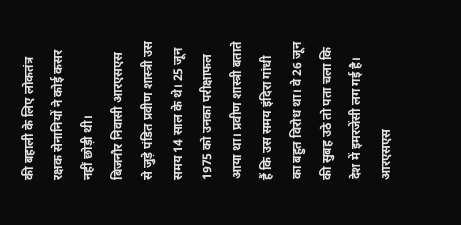की बहाली के लिए लोकतंत्र रक्षक सेनानियों ने कोई कसर नहीं छोड़ी थी।
बिजनौर निवासी आरएसएस से जुड़े पंडित प्रवीण शास्त्री उस समय 14 साल के थे। 25 जून 1975 को उनका परीक्षाफल आया था। प्रवीण शास्त्री बताते हैं कि उस समय इंदिरा गांधी का बहुत विरोध था। वे 26 जून की सुबह उठे तो पता चला कि देश में इमरजेंसी लग गई है। आरएसएस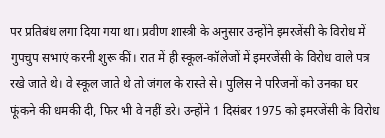पर प्रतिबंध लगा दिया गया था। प्रवीण शास्त्री के अनुसार उन्होंने इमरजेंसी के विरोध में गुपचुप सभाएं करनी शुरू कीं। रात में ही स्कूल-कॉलेजों में इमरजेंसी के विरोध वाले पत्र रखे जाते थे। वे स्कूल जाते थे तो जंगल के रास्ते से। पुलिस ने परिजनों को उनका घर फूंकने की धमकी दी, फिर भी वे नहीं डरे। उन्होंने 1 दिसंबर 1975 को इमरजेंसी के विरोध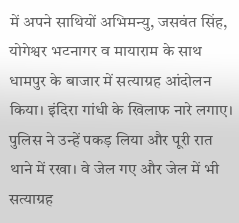में अपने साथियों अभिमन्यु, जसवंत सिंह, योगेश्वर भटनागर व मायाराम के साथ धामपुर के बाजार में सत्याग्रह आंदोलन किया। इंदिरा गांधी के खिलाफ नारे लगाए। पुलिस ने उन्हें पकड़ लिया और पूरी रात थाने में रखा। वे जेल गए और जेल में भी सत्याग्रह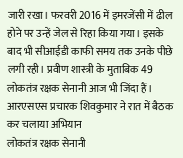जारी रखा। फरवरी 2016 में इमरजेंसी में ढील होने पर उन्हें जेल से रिहा किया गया। इसके बाद भी सीआईडी काफी समय तक उनके पीछे लगी रही। प्रवीण शास्त्री के मुताबिक 49 लोकतंत्र रक्षक सेनानी आज भी जिंदा हैं।
आरएसएस प्रचारक शिवकुमार ने रात में बैठक कर चलाया अभियान
लोकतंत्र रक्षक सेनानी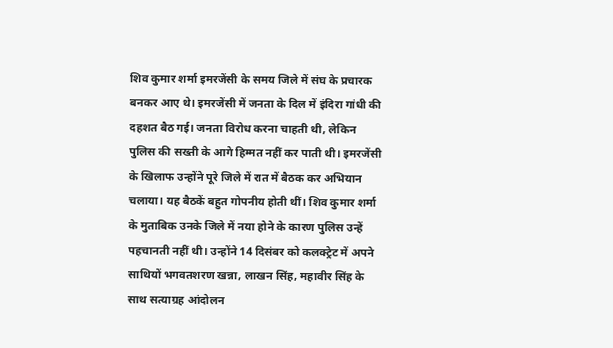शिव कुमार शर्मा इमरजेंसी के समय जिले में संघ के प्रचारक बनकर आए थे। इमरजेंसी में जनता के दिल में इंदिरा गांधी की दहशत बैठ गई। जनता विरोध करना चाहती थी, लेकिन पुलिस की सख्ती के आगे हिम्मत नहीं कर पाती थी। इमरजेंसी के खिलाफ उन्होंने पूरे जिले में रात में बैठक कर अभियान चलाया। यह बैठकें बहुत गोपनीय होती थीं। शिव कुमार शर्मा के मुताबिक उनके जिले में नया होने के कारण पुलिस उन्हें पहचानती नहीं थी। उन्होंने 14 दिसंबर को कलक्ट्रेट में अपने साथियों भगवतशरण खन्ना, लाखन सिंह, महावीर सिंह के साथ सत्याग्रह आंदोलन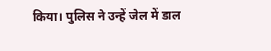किया। पुलिस ने उन्हें जेल में डाल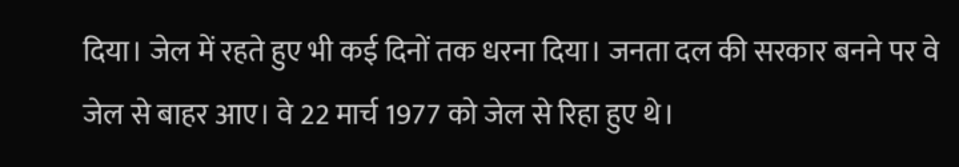दिया। जेल में रहते हुए भी कई दिनों तक धरना दिया। जनता दल की सरकार बनने पर वे जेल से बाहर आए। वे 22 मार्च 1977 को जेल से रिहा हुए थे।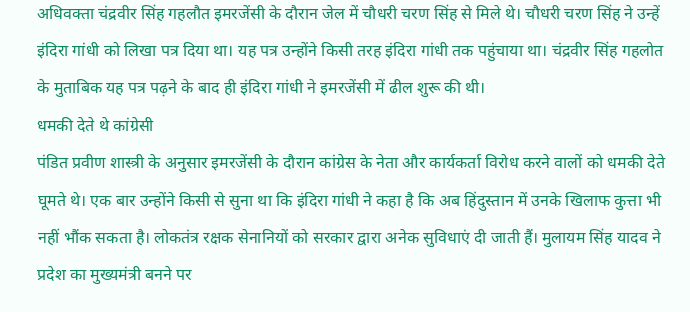अधिवक्ता चंद्रवीर सिंह गहलौत इमरजेंसी के दौरान जेल में चौधरी चरण सिंह से मिले थे। चौधरी चरण सिंह ने उन्हें इंदिरा गांधी को लिखा पत्र दिया था। यह पत्र उन्होंने किसी तरह इंदिरा गांधी तक पहुंचाया था। चंद्रवीर सिंह गहलोत के मुताबिक यह पत्र पढ़ने के बाद ही इंदिरा गांधी ने इमरजेंसी में ढील शुरू की थी।
धमकी देते थे कांग्रेसी
पंडित प्रवीण शास्त्री के अनुसार इमरजेंसी के दौरान कांग्रेस के नेता और कार्यकर्ता विरोध करने वालों को धमकी देते घूमते थे। एक बार उन्होंने किसी से सुना था कि इंदिरा गांधी ने कहा है कि अब हिंदुस्तान में उनके खिलाफ कुत्ता भी नहीं भौंक सकता है। लोकतंत्र रक्षक सेनानियों को सरकार द्वारा अनेक सुविधाएं दी जाती हैं। मुलायम सिंह यादव ने प्रदेश का मुख्यमंत्री बनने पर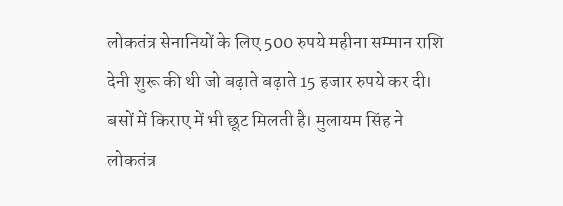लोकतंत्र सेनानियों के लिए 500 रुपये महीना सम्मान राशि देनी शुरू की थी जो बढ़ाते बढ़ाते 15 हजार रुपये कर दी। बसों में किराए में भी छूट मिलती है। मुलायम सिंह ने लोकतंत्र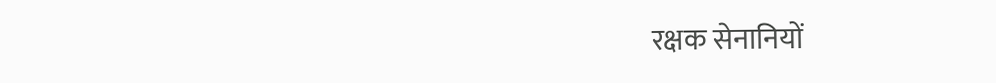रक्षक सेनानियों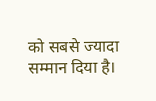को सबसे ज्यादा सम्मान दिया है।